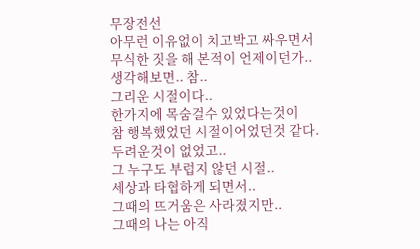무장전선
아무런 이유없이 치고박고 싸우면서
무식한 짓을 해 본적이 언제이던가..
생각해보면.. 참..
그리운 시절이다..
한가지에 목숨걸수 있었다는것이
참 행복했었던 시절이어었던것 같다.
두려운것이 없었고..
그 누구도 부럽지 않던 시절..
세상과 타협하게 되면서..
그때의 뜨거움은 사라졌지만..
그때의 나는 아직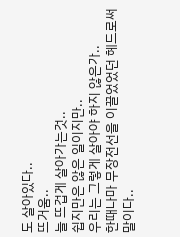도 살아있다..
뜨거움..
늘 뜨겁게 살아가는것..
쉽지만은 않은 일이지만..
우리는 그렇게 살아야 하지 않은가..
한때나마 무장전선을 이끌었었던 헤드로써 말이다..